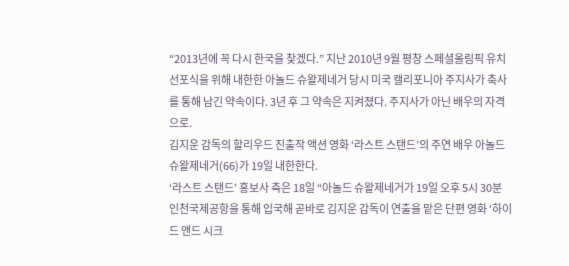“2013년에 꼭 다시 한국을 찾겠다.” 지난 2010년 9월 평창 스페셜올림픽 유치 선포식을 위해 내한한 아놀드 슈왈제네거 당시 미국 캘리포니아 주지사가 축사를 통해 남긴 약속이다. 3년 후 그 약속은 지켜졌다. 주지사가 아닌 배우의 자격으로.
김지운 감독의 할리우드 진출작 액션 영화 ‘라스트 스탠드’의 주연 배우 아놀드 슈왈제네거(66)가 19일 내한한다.
‘라스트 스탠드’ 홍보사 측은 18일 “아놀드 슈왈제네거가 19일 오후 5시 30분 인천국제공항을 통해 입국해 곧바로 김지운 감독이 연출을 맡은 단편 영화 ‘하이드 앤드 시크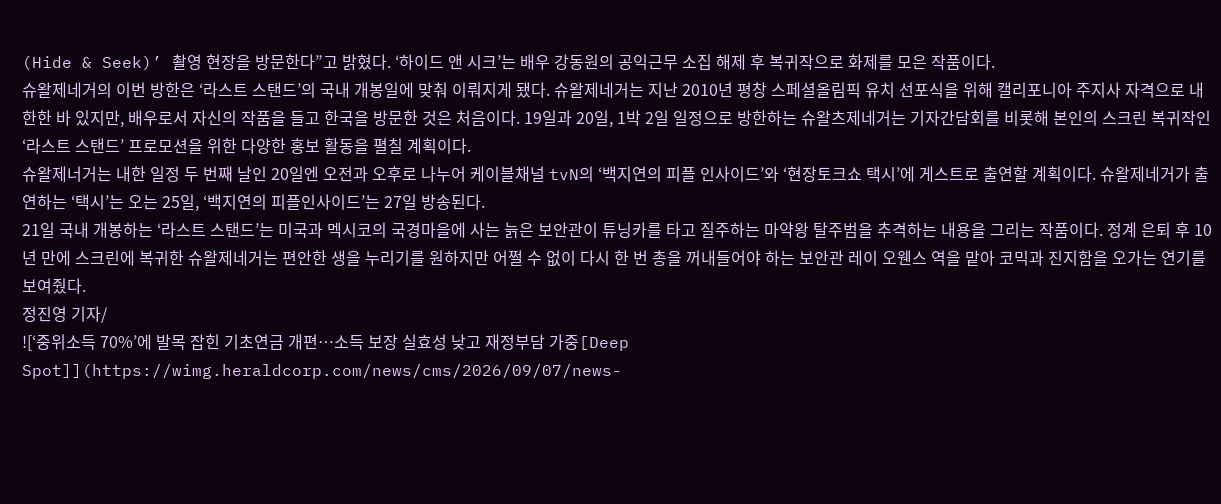(Hide & Seek)’ 촬영 현장을 방문한다”고 밝혔다. ‘하이드 앤 시크’는 배우 강동원의 공익근무 소집 해제 후 복귀작으로 화제를 모은 작품이다.
슈왈제네거의 이번 방한은 ‘라스트 스탠드’의 국내 개봉일에 맞춰 이뤄지게 됐다. 슈왈제네거는 지난 2010년 평창 스페셜올림픽 유치 선포식을 위해 캘리포니아 주지사 자격으로 내한한 바 있지만, 배우로서 자신의 작품을 들고 한국을 방문한 것은 처음이다. 19일과 20일, 1박 2일 일정으로 방한하는 슈왈츠제네거는 기자간담회를 비롯해 본인의 스크린 복귀작인 ‘라스트 스탠드’ 프로모션을 위한 다양한 홍보 활동을 펼칠 계획이다.
슈왈제너거는 내한 일정 두 번째 날인 20일엔 오전과 오후로 나누어 케이블채널 tvN의 ‘백지연의 피플 인사이드’와 ‘현장토크쇼 택시’에 게스트로 출연할 계획이다. 슈왈제네거가 출연하는 ‘택시’는 오는 25일, ‘백지연의 피플인사이드’는 27일 방송된다.
21일 국내 개봉하는 ‘라스트 스탠드’는 미국과 멕시코의 국경마을에 사는 늙은 보안관이 튜닝카를 타고 질주하는 마약왕 탈주범을 추격하는 내용을 그리는 작품이다. 정계 은퇴 후 10년 만에 스크린에 복귀한 슈왈제네거는 편안한 생을 누리기를 원하지만 어쩔 수 없이 다시 한 번 총을 꺼내들어야 하는 보안관 레이 오웬스 역을 맡아 코믹과 진지함을 오가는 연기를 보여줬다.
정진영 기자/
![‘중위소득 70%’에 발목 잡힌 기초연금 개편…소득 보장 실효성 낮고 재정부담 가중[Deep Spot]](https://wimg.heraldcorp.com/news/cms/2026/09/07/news-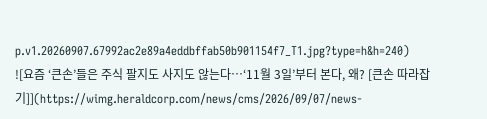p.v1.20260907.67992ac2e89a4eddbffab50b901154f7_T1.jpg?type=h&h=240)
![요즘 ‘큰손’들은 주식 팔지도 사지도 않는다…‘11월 3일’부터 본다, 왜? [큰손 따라잡기]](https://wimg.heraldcorp.com/news/cms/2026/09/07/news-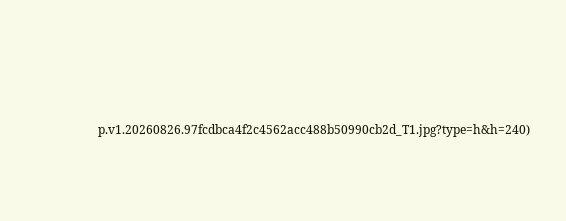p.v1.20260826.97fcdbca4f2c4562acc488b50990cb2d_T1.jpg?type=h&h=240)